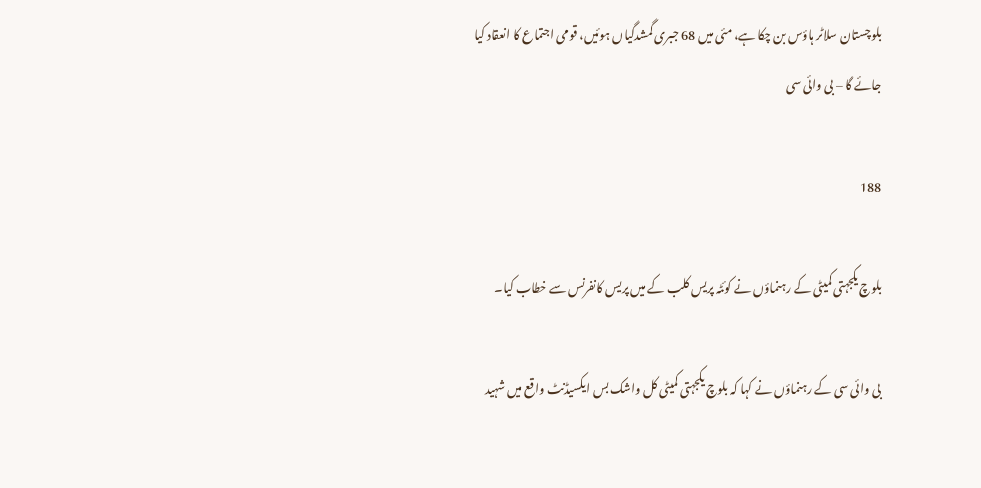بلوچستان سلاٹر ہاؤس بن چکا ہے، مئی میں 68 جبری گمشدگیاں ہوئیں، قومی اجتماع کا انعقاد کیا جائے گا – بی وائی سی

188

بلوچ یکجہتی کمیٹی کے رہنماؤں نے کوئٹہ پریس کلب کے میں پریس کانفرنس سے خطاب کیا۔

بی وائی سی کے رہنماؤں نے کہا کہ بلوچ یکجہتی کمیٹی کل واشک بس ایکسیڈنٹ واقع میں شہید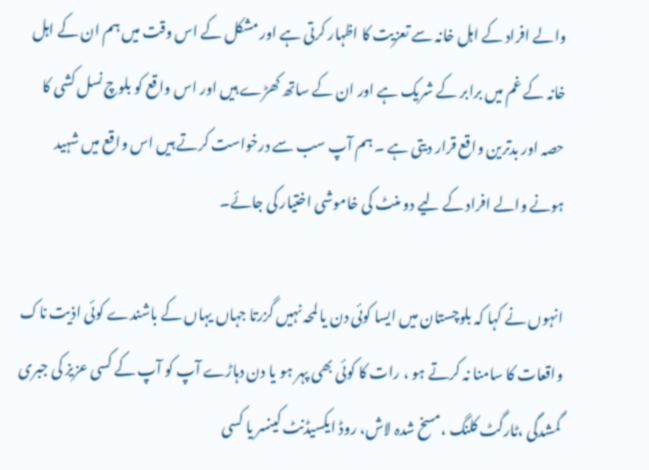والے افراد کے اہل خانہ سے تعزیت کا اظہار کرتی ہے اور مشکل کے اس وقت میں ہم ان کے اہل خانہ کے غم میں برابر کے شریک ہے اور ان کے ساتھ کھڑے ہیں اور اس واقع کو بلوچ نسل کشی کا حصہ اور بدترین واقع قرار دیتی ہے ۔ ہم آپ سب سے درخواست کرتے ہیں اس واقع میں شہید ہونے والے افراد کے لیے دو منٹ کی خاموشی اختیار کی جائے۔

انہوں نے کہا کہ بلوچستان میں ایسا کوئی دن یا لمحہ نہیں گزرتا جہاں یہاں کے باشندے کوئی اذیت ناک واقعات کا سامنا نہ کرتے ہو ، رات کا کوئی بھی پہر ہو یا دن دہاڑے آپ کو آپ کے کسی عزیز کی جبری گمشدگی ،ٹارگٹ کلنگ ،مسخ شدہ لاش، روڈ ایکسیڈنٹ کینسر یا کسی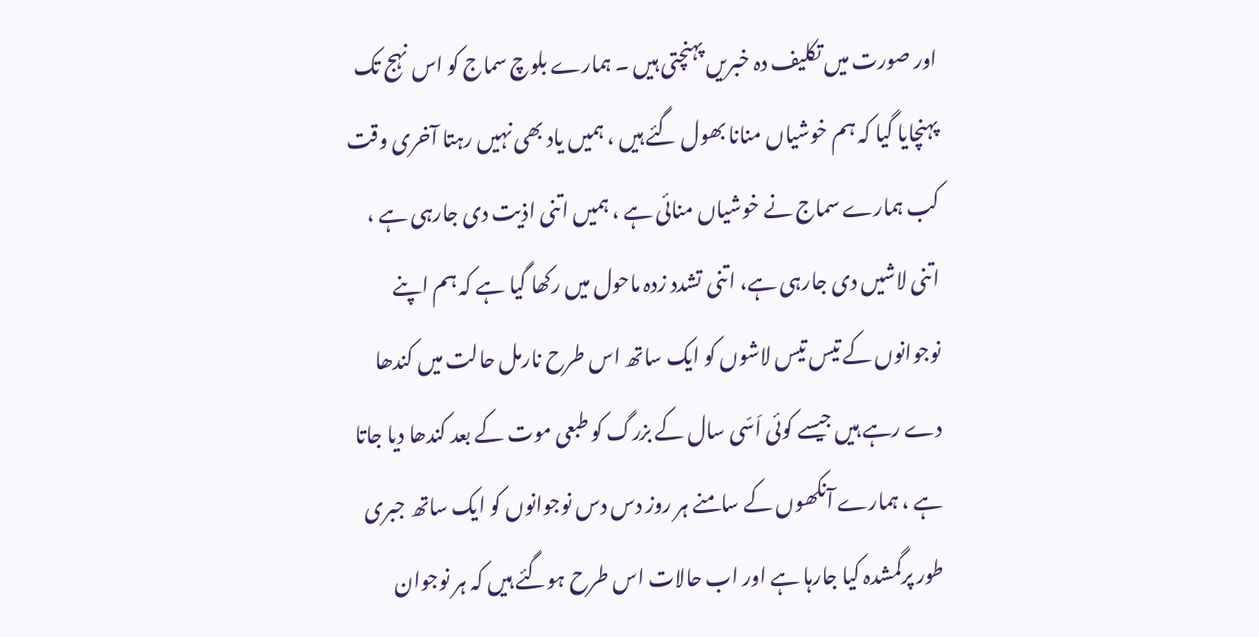اور صورت میں تکلیف دہ خبریں پہنچتی ہیں ۔ ہمارے بلوچ سماج کو اس نہج تک پہنچایا گیا کہ ہم خوشیاں منانا بھول گئے ہیں ، ہمیں یاد بھی نہیں رہتا آخری وقت کب ہمارے سماج نے خوشیاں منائی ہے ، ہمیں اتنی اذیت دی جارہی ہے ، اتنی لاشیں دی جارہی ہے، اتنی تشدد زدہ ماحول میں رکھا گیا ہے کہ ہم اپنے نوجوانوں کے تیس تیس لاشوں کو ایک ساتھ اس طرح نارمل حالت میں کندھا دے رہے ہیں جیسے کوئی اَسّی سال کے بزرگ کو طبعی موت کے بعد کندھا دیا جاتا ہے ، ہمارے آنکھوں کے سامنے ہر روز دس دس نوجوانوں کو ایک ساتھ جبری طور پرگمشدہ کیا جارہا ہے اور اب حالات اس طرح ہوگئے ہیں کہ ہر نوجوان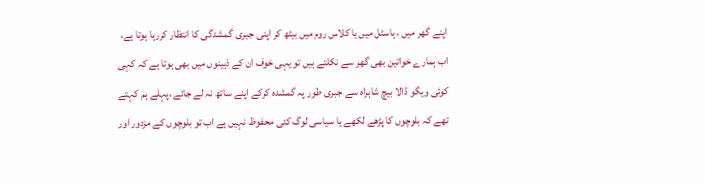اپنے گھر میں ، ہاسٹل میں یا کلاس روم میں بیٹھ کر اپنی جبری گمشدگی کا انتظار کررہا ہوتا ہے، اب ہمارے خواتین بھی گھر سے نکلتے ہیں تو یہی خوف ان کے ذہینوں میں بھی ہوتا ہے کہ کہی کوئی ویگو ڈالا بیچ شاہراہ سے جبری طور پہ گمشدہ کرکے اپنے ساتھ نہ لے جائے ،پہلے ہم کہتے تھے کہ بلوچوں کا پڑھے لکھے یا سیاسی لوگ کئی محفوظ نہیں ہے اب تو بلوچوں کے مزدور اور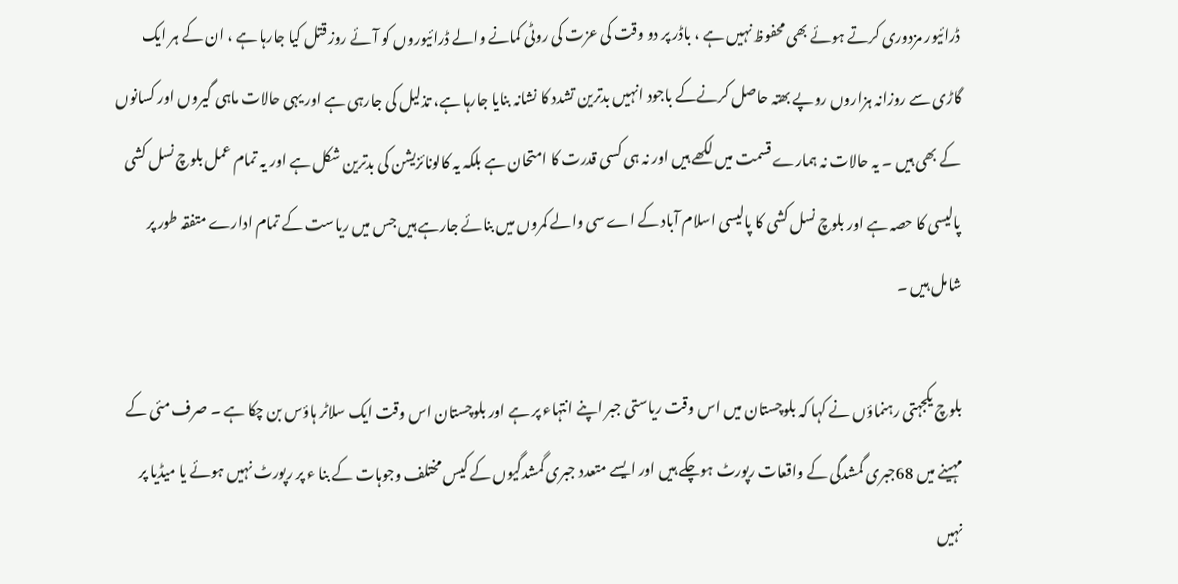ڈرائیور مزدوری کرتے ہوئے بھی محفوظ نہیں ہے ، باڈر پر دو وقت کی عزت کی روٹی کمانے والے ڈرائیوروں کو آئے روز قتل کیا جارہا ہے ، ان کے ہر ایک گاڑی سے روزانہ ہزاروں روپے بھتہ حاصل کرنےکے باجود انہیں بدترین تشدد کا نشانہ بنایا جارہا ہے، تذلیل کی جارہی ہے اور یہی حالات ماہی گیروں اور کسانوں کے بھی ہیں ۔ یہ حالات نہ ہمارے قسمت میں لکھے ہیں اور نہ ہی کسی قدرت کا امتحان ہے بلکہ یہ کالونائزیشن کی بدترین شکل ہے اور یہ تمام عمل بلوچ نسل کشی پالیسی کا حصہ ہے اور بلوچ نسل کشی کا پالیسی اسلام آباد کے اے سی والے کمروں میں بنائے جارہے ہیں جس میں ریاست کے تمام ادارے متفقہ طور پر شامل ہیں ۔

بلوچ یکجہتی رہنماؤں نے کہا کہ بلوچستان میں اس وقت ریاستی جبر اپنے انتہاء پر ہے اور بلوچستان اس وقت ایک سلاٹر ہاؤس بن چکا ہے ۔ صرف مئی کے مہینے میں 68جبری گمشدگی کے واقعات رپورٹ ہوچکے ہیں اور ایسے متعدد جبری گمشدگیوں کے کیس مختلف وجوہات کے بنا ء پر رپورٹ نہیں ہوئے یا میڈیا پر نہیں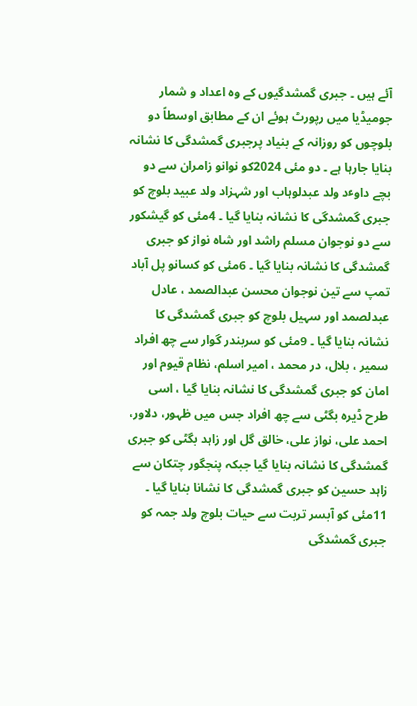آئے ہیں ۔ جبری گمشدگیوں کے وہ اعداد و شمار جومیڈیا میں رپورٹ ہوئے ان کے مطابق اوسطاً دو بلوچوں کو روزانہ کے بنیاد پرجبری گمشدگی کا نشانہ بنایا جارہا ہے ۔ دو مئی 2024کو نوانو زامران سے دو بچے داوٴد ولد عبدلوہاب اور شہزاد ولد عبید بلوچ کو جبری گمشدگی کا نشانہ بنایا گیا ۔ 4مئی کو گیشکور سے دو نوجوان مسلم راشد اور شاہ نواز کو جبری گمشدگی کا نشانہ بنایا گیا ۔ 6مئی کو کسانو پل آباد تمپ سے تین نوجوان محسن عبدالصمد ، عادل عبدلصمد اور سہیل بلوچ کو جبری گمشدگی کا نشانہ بنایا گیا ۔ 9مئی کو سربندر گوار سے چھ افراد سمیر ، بلال، در محمد ، امیر اسلم، نظام قیوم اور امان کو جبری گمشدگی کا نشانہ بنایا گیا ، اسی طرح ڈیرہ بگٹی سے چھ افراد جس میں ظہور، دلاور، احمد علی، نواز علی، خالق گل اور زاہد بگٹی کو جبری گمشدگی کا نشانہ بنایا گیا جبکہ پنجگور چتکان سے زاہد حسین کو جبری گمشدگی کا نشانا بنایا گیا ۔ 11مئی کو آبسر تربت سے حیات بلوچ ولد جمہ کو جبری گمشدگی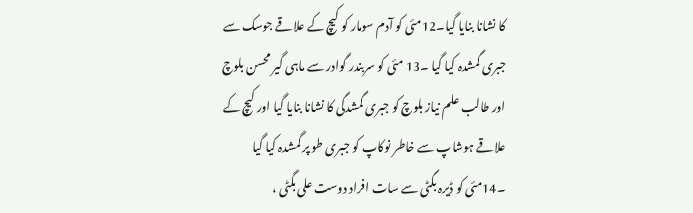کا نشانا بنایا گیا۔12مئی کو آدم سومار کو کیچ کے علاقے جوسک سے جبری گمشدہ کیا گیا ۔13 مئی کو سربندر گوادر سے ماہی گیر محسن بلوچ اور طالب علم نیاز بلوچ کو جبری گمشدگی کا نشانا بنایا گیا اور کیچ کے علاقے ہوشاپ سے خاطر نوکاپ کو جبری طو پر گمشدہ کیا گیا ۔14مئی کو ڈیرہ بگٹی سے سات افراد دوست علی بگٹی ،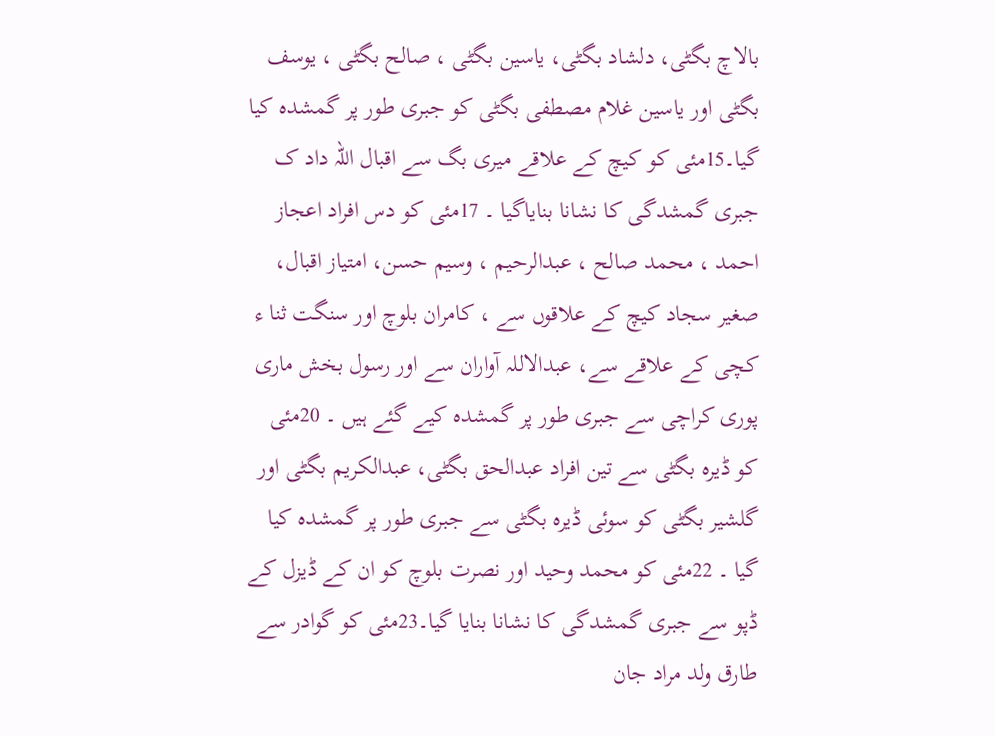بالاچ بگٹی، دلشاد بگٹی، یاسین بگٹی ، صالح بگٹی ، یوسف بگٹی اور یاسین غلام مصطفی بگٹی کو جبری طور پر گمشدہ کیا گیا۔15مئی کو کیچ کے علاقے میری بگ سے اقبال اللہ داد ک جبری گمشدگی کا نشانا بنایاگیا ۔ 17مئی کو دس افراد اعجاز احمد ، محمد صالح ، عبدالرحیم ، وسیم حسن، امتیاز اقبال، صغیر سجاد کیچ کے علاقوں سے ، کامران بلوچ اور سنگت ثنا ء کچی کے علاقے سے، عبدالاللہ آواران سے اور رسول بخش ماری پوری کراچی سے جبری طور پر گمشدہ کیے گئے ہیں ۔ 20مئی کو ڈیرہ بگٹی سے تین افراد عبدالحق بگٹی، عبدالکریم بگٹی اور گلشیر بگٹی کو سوئی ڈیرہ بگٹی سے جبری طور پر گمشدہ کیا گیا ۔ 22مئی کو محمد وحید اور نصرت بلوچ کو ان کے ڈیزل کے ڈپو سے جبری گمشدگی کا نشانا بنایا گیا۔23مئی کو گوادر سے طارق ولد مراد جان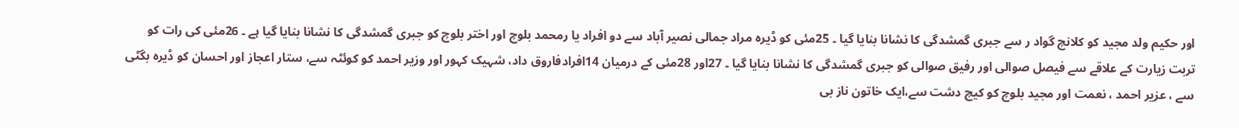اور حکیم ولد مجید کو کلانچ گواد ر سے جبری گمشدگی کا نشانا بنایا گیا ۔ 25مئی کو ڈیرہ مراد جمالی نصیر آباد سے دو افراد یا رمحمد بلوچ اور اختر بلوچ کو جبری گمشدگی کا نشانا بنایا گیا ہے ۔ 26مئی کی رات کو تربت زیارت کے علاقے سے فیصل صوالی اور رفیق صوالی کو جبری گمشدگی کا نشانا بنایا گیا ۔ 27اور 28مئی کے درمیان 14افرادفاروق داد، شہیک کہور اور وزیر احمد کو کوئٹہ سے، ستار اعجاز اور احسان کو ڈیرہ بگٹی سے ، عزیر احمد ، نعمت اور مجید بلوچ کو کیچ دشت سے،ایک خاتون ناز بی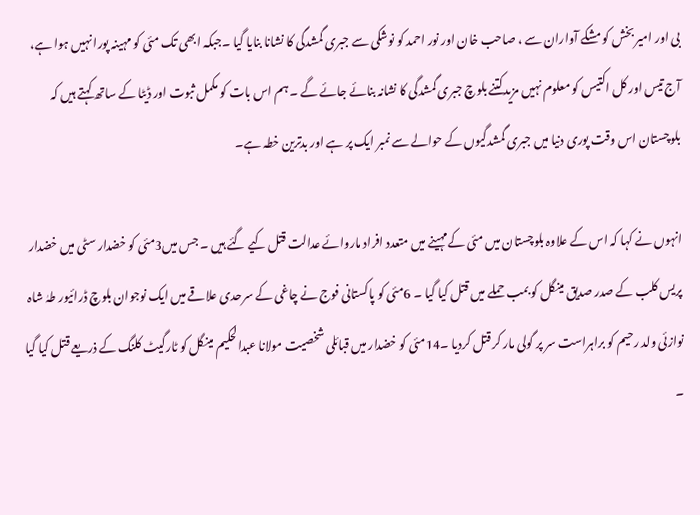بی اور امیر بخش کو مشکے آواران سے ، صاحب خان اور نور احمد کو نوشکی سے جبری گمشدگی کا نشانا بنایا گیا ۔جبکہ ابھی تک مئی کو مہینہ پورا نہیں ہوا ہے، آج تیس اور کل اکتیس کو معلوم نہیں مزیدکتنے بلوچ جبری گمشدگی کا نشانہ بنائے جائے گے ۔ ہم اس بات کو مکمل ثبوت اور ڈیٹا کے ساتھ کہتے ہیں کہ بلوچستان اس وقت پوری دنیا میں جبری گمشدگیوں کے حوالے سے نمبر ایک پر ہے اور بدترین خطہ ہے۔

انہوں نے کہا کہ اس کے علاوہ بلوچستان میں مئی کےمہینے میں متعدد افراد ماروائے عدالت قتل کیے گئے ہیں ۔ جس میں3مئی کو خضدار سٹی میں خضدار پریس کلب کے صدر صدیق مینگل کو بمب حملے میں قتل کیا گیا ۔ 6مئی کو پاکستانی فوج نے چاغی کے سرحدی علاقے میں ایک نوجوان بلوچ ڈرائیور طہٰ شاہ نوازئی ولد رحیم کو براہراست سر پر گولی مار کر قتل کردیا ۔14مئی کو خضدار میں قبائلی شخصیت مولانا عبدالحکیم مینگل کو ٹارگیٹ کلنگ کے ذریعے قتل کیا گیا ۔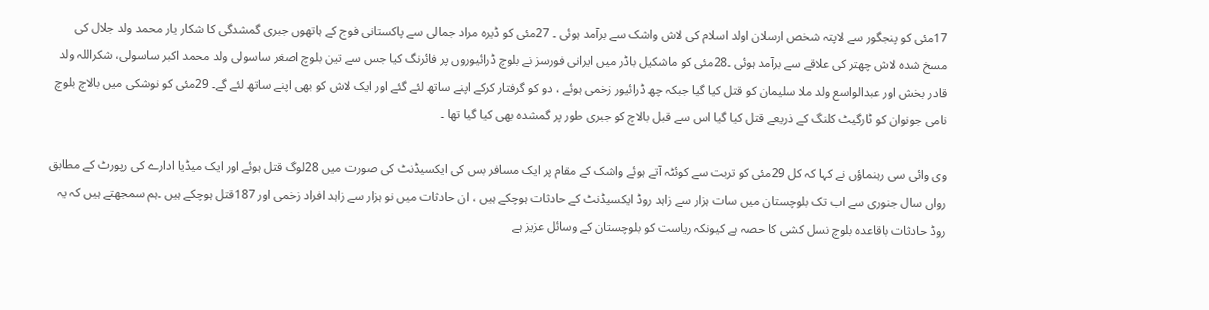17مئی کو پنجگور سے لاپتہ شخص ارسلان اولد اسلام کی لاش واشک سے برآمد ہوئی ۔ 27مئی کو ڈیرہ مراد جمالی سے پاکستانی فوج کے ہاتھوں جبری گمشدگی کا شکار یار محمد ولد جلال کی مسخ شدہ لاش چھتر کی علاقے سے برآمد ہوئی ۔28مئی کو ماشکیل باڈر میں ایرانی فورسز نے بلوچ ڈرائیوروں پر فائرنگ کیا جس سے تین بلوچ اصغر ساسولی ولد محمد اکبر ساسولی، شکراللہ ولد قادر بخش اور عبدالواسع ولد ملا سلیمان کو قتل کیا گیا جبکہ چھ ڈرائیور زخمی ہوئے ، دو کو گرفتار کرکے اپنے ساتھ لئے گئے اور ایک لاش کو بھی اپنے ساتھ لئے گے۔ 29مئی کو نوشکی میں بالاچ بلوچ نامی جونوان کو ٹارگیٹ کلنگ کے ذریعے قتل کیا گیا اس سے قبل بالاچ کو جبری طور پر گمشدہ بھی کیا گیا تھا ۔

وی وائی سی رہنماؤں نے کہا کہ کل 29مئی کو تربت سے کوئٹہ آتے ہوئے واشک کے مقام پر ایک مسافر بس کی ایکسیڈنٹ کی صورت میں 28لوگ قتل ہوئے اور ایک میڈیا ادارے کی رپورٹ کے مطابق رواں سال جنوری سے اب تک بلوچستان میں سات ہزار سے زاہد روڈ ایکسیڈنٹ کے حادثات ہوچکے ہیں ، ان حادثات میں نو ہزار سے زاہد افراد زخمی اور 187قتل ہوچکے ہیں ۔ہم سمجھتے ہیں کہ یہ روڈ حادثات باقاعدہ بلوچ نسل کشی کا حصہ ہے کیونکہ ریاست کو بلوچستان کے وسائل عزیز ہے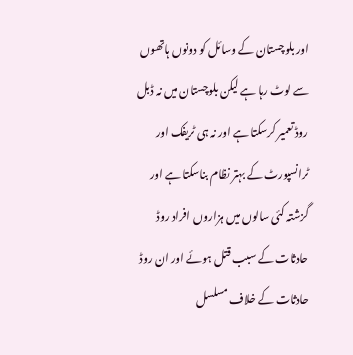اور بلوچستان کے وسائل کو دونوں ہاتھوں سے لوٹ رہا ہے لیکن بلوچستان میں نہ ڈبل روڈ تعمیر کرسکتا ہے اور نہ ہی ٹریفک اور ٹرانسپورٹ کے بہتر نظام بناسکتا ہے اور گزشتہ کئی سالوں میں ہزاروں افراد روڈ حادثات کے سبب قتل ہوئے اور ان روڈ حادثات کے خلاف مسلسل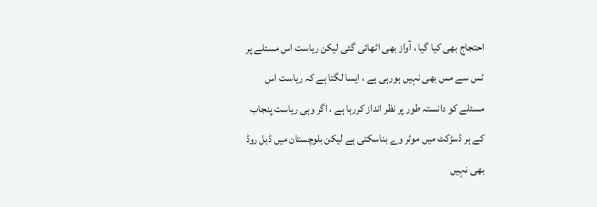احتجاج بھی کیا گیا ، آواز بھی اٹھائی گئی لیکن ریاست اس مسئلے پر ٹس سے مس بھی نہیں ہورہی ہے ، ایسا لگتا ہے کہ ریاست اس مسئلے کو دانستہ طور پر نظر انداز کررہا ہے ، اگر وہی ریاست پنجاب کے ہر ڈسڑکٹ میں موٹر وے بناسکتی ہے لیکن بلوچستان میں ڈبل روڈ بھی نہیں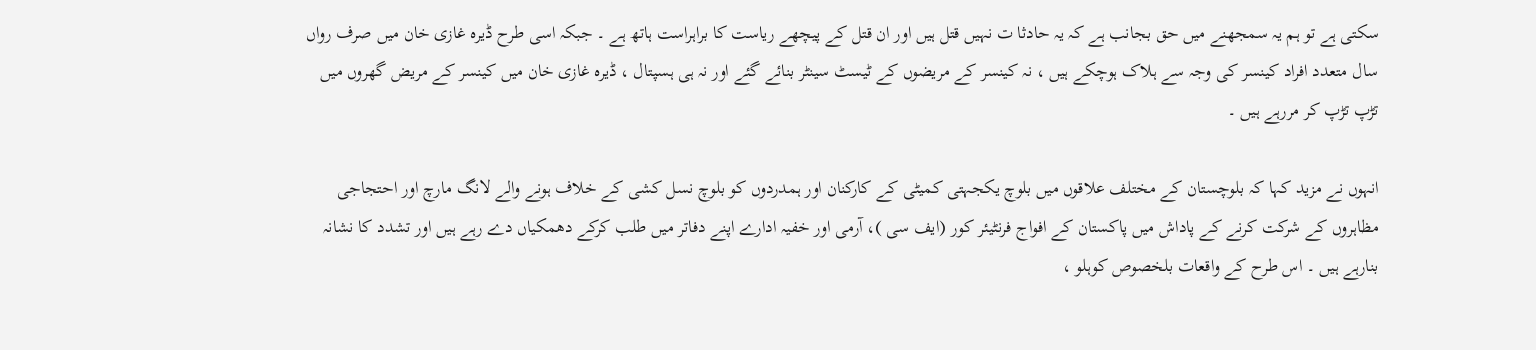سکتی ہے تو ہم یہ سمجھنے میں حق بجانب ہے کہ یہ حادثا ت نہیں قتل ہیں اور ان قتل کے پیچھے ریاست کا براہراست ہاتھ ہے ۔ جبکہ اسی طرح ڈیرہ غازی خان میں صرف رواں سال متعدد افراد کینسر کی وجہ سے ہلاک ہوچکے ہیں ، نہ کینسر کے مریضوں کے ٹیسٹ سینٹر بنائے گئے اور نہ ہی ہسپتال ، ڈیرہ غازی خان میں کینسر کے مریض گھروں میں تڑپ تڑپ کر مررہے ہیں ۔

انہوں نے مزید کہا کہ بلوچستان کے مختلف علاقوں میں بلوچ یکجہتی کمیٹی کے کارکنان اور ہمدردوں کو بلوچ نسل کشی کے خلاف ہونے والے لانگ مارچ اور احتجاجی مظاہروں کے شرکت کرنے کے پاداش میں پاکستان کے افواج فرنٹیئر کور (ایف سی )، آرمی اور خفیہ ادارے اپنے دفاتر میں طلب کرکے دھمکیاں دے رہے ہیں اور تشدد کا نشانہ بنارہے ہیں ۔ اس طرح کے واقعات بلخصوص کوہلو ،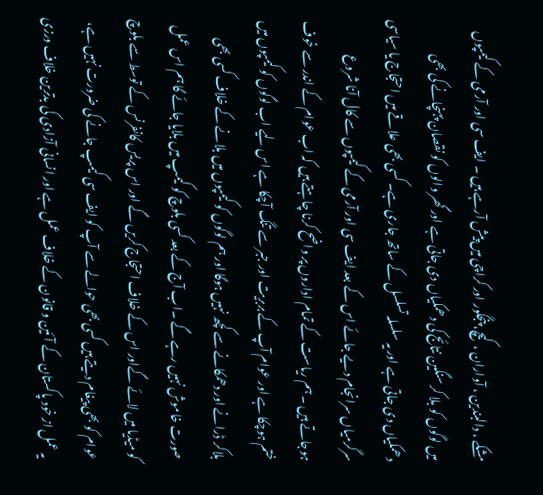مشکے ، دالبندین ، آواران ، کیچ، پنجگور اور کراچی میں پیش آرہے ہیں ۔ ایف سی اور آرمی کے کیمپوں میں لوگوں کو بلا کر سنگین نتائج کی دھمکیاں دی جاتی ہے اور گھر والوں کو نقصان پہنچانے کی بھی دھمکیاں دی جاتی ہے اور یہ سلسلہ تسلسل کے ساتھ جاری ہے۔ کسی بھی علاقے میں احتجاج یا سیاسی سرگرمیاں سرانجام دیے جائے اس کے بعد ایف سی اور آرمی کے کیمپوں سے کال آنا شروع ہوجاتے ہیں ۔ ہم ریاست کے تمام اداروں پر واضح کرنا چاہتے ہیں کہ اب عوام کے اندر سے خوف ختم ہوچکا ہے اور عوام آپ کے بربریت اور جبر سے تنگ آچکا ہے اس لیے اب لوگوں کو کیمپوں میں بلاکر ڈرانے اور دھمکانے سے کچھ نہیں ہوگا اور ہم لوگوں کو کیمپوں میں بلانے کے خلاف کسی بھی صورت خاموش نہیں رہے گے ۔اب آج کے بعد کسی بلوچ کو کیمپ میں بلایا جائے گا ہم اس عمل کو میڈیا میں لائے گےاور اس کے خلاف احتجاج کریں گے اور اس پریس کانفرنس کے توسط سے بلوچ عوام کو بھی پیغام دیتے ہیں کسی بھی حوالے سے آپ کو ایف سی کیمپ جانے کی ضرورت نہیں ہے، یہ عمل از خود پاکستان کے آئین و قانون کے خلاف عمل ہے اور انسانی آزادی کی بدترین خلاف ورزی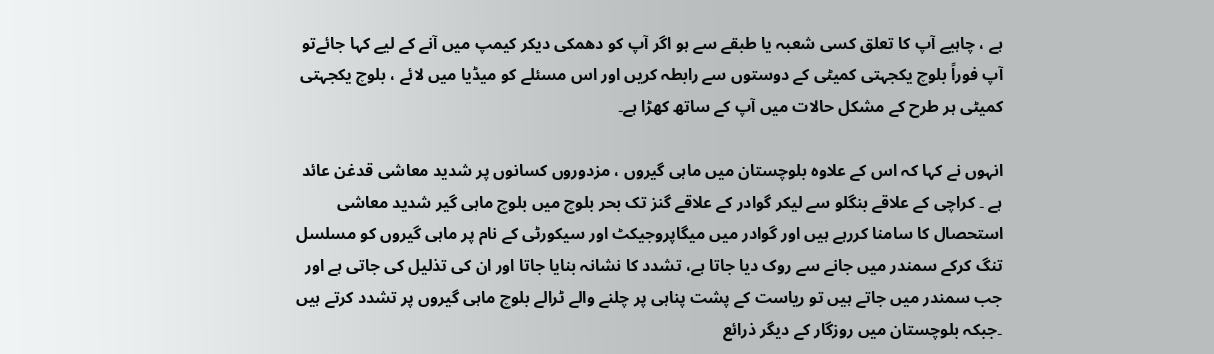ہے ، چاہیے آپ کا تعلق کسی شعبہ یا طبقے سے ہو اگر آپ کو دھمکی دیکر کیمپ میں آنے کے لیے کہا جائےتو آپ فوراً بلوچ یکجہتی کمیٹی کے دوستوں سے رابطہ کریں اور اس مسئلے کو میڈیا میں لائے ، بلوچ یکجہتی کمیٹی ہر طرح کے مشکل حالات میں آپ کے ساتھ کھڑا ہے۔

انہوں نے کہا کہ اس کے علاوہ بلوچستان میں ماہی گیروں ، مزدوروں کسانوں پر شدید معاشی قدغن عائد ہے ۔ کراچی کے علاقے بنگلو سے لیکر گوادر کے علاقے گنز تک بحر بلوچ میں بلوچ ماہی گیر شدید معاشی استحصال کا سامنا کررہے ہیں اور گوادر میں میگاپروجیکٹ اور سیکورٹی کے نام پر ماہی گیروں کو مسلسل تنگ کرکے سمندر میں جانے سے روک دیا جاتا ہے، تشدد کا نشانہ بنایا جاتا اور ان کی تذلیل کی جاتی ہے اور جب سمندر میں جاتے ہیں تو ریاست کے پشت پناہی پر چلنے والے ٹرالے بلوچ ماہی گیروں پر تشدد کرتے ہیں ۔جبکہ بلوچستان میں روزگار کے دیگر ذرائع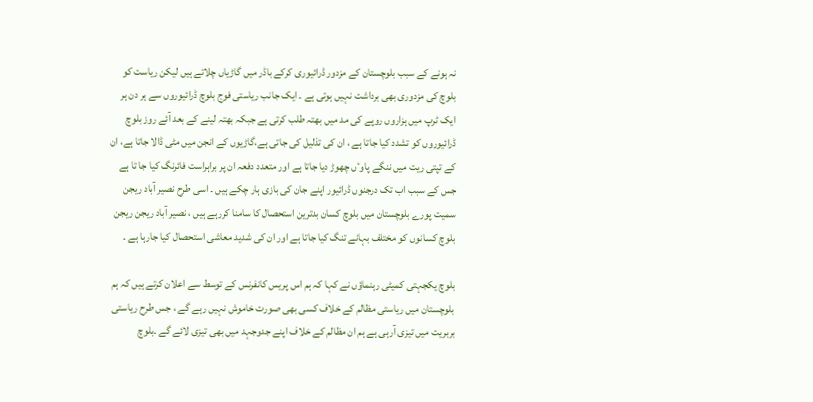نہ ہونے کے سبب بلوچستان کے مزدور ڈرائیوری کرکے باڈر میں گاڑیاں چلاتے ہیں لیکن ریاست کو بلوچ کی مزدوری بھی برداشت نہیں ہوتی ہے ۔ ایک جانب ریاستی فوج بلوچ ڈرائیوروں سے ہر دن ہر ایک ٹرپ میں ہزاروں روپے کی مد میں بھتہ طلب کرتی ہے جبکہ بھتہ لینے کے بعد آئے روز بلوچ ڈرائیوروں کو تشدد کیا جاتا ہے ، ان کی تذلیل کی جاتی ہے،گاڑیوں کے انجن میں مٹی ڈالا جاتا ہے، ان کے تپتی ریت میں ننگے پاوٴں چھوڑ دیا جاتا ہے اور متعدد دفعہ ان پر براہراست فائرنگ کیا جا تا ہے جس کے سبب اب تک درجنوں ڈرائیور اپنے جان کی بازی ہار چکے ہیں ۔ اسی طرح نصیر آباد ریجن سمیت پورے بلوچستان میں بلوچ کسان بدترین استحصال کا سامنا کررہے ہیں ، نصیر آباد ریجن ریجن بلوچ کسانوں کو مختلف بہانے تنگ کیا جاتا ہے اور ان کی شدید معاشی استحصال کیا جارہا ہے ۔

بلوچ یکجہتی کمیٹی رہنماؤں نے کہا کہ ہم اس پریس کانفرنس کے توسط سے اعلان کرتے ہیں کہ ہم بلوچستان میں ریاستی مظالم کے خلاف کسی بھی صورت خاموش نہیں رہے گے ، جس طرح ریاستی بربریت میں تیزی آرہی ہے ہم ان مظالم کے خلاف اپنے جدوجہد میں بھی تیزی لائے گے ۔بلوچ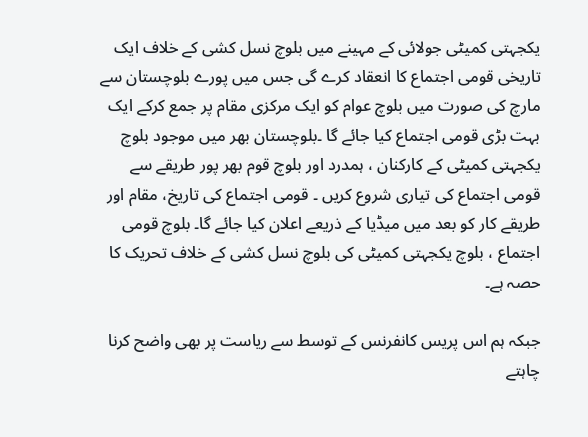یکجہتی کمیٹی جولائی کے مہینے میں بلوچ نسل کشی کے خلاف ایک تاریخی قومی اجتماع کا انعقاد کرے گی جس میں پورے بلوچستان سے مارچ کی صورت میں بلوچ عوام کو ایک مرکزی مقام پر جمع کرکے ایک بہت بڑی قومی اجتماع کیا جائے گا ۔بلوچستان بھر میں موجود بلوچ یکجہتی کمیٹی کے کارکنان ، ہمدرد اور بلوچ قوم بھر پور طریقے سے قومی اجتماع کی تیاری شروع کریں ۔ قومی اجتماع کی تاریخ، مقام اور طریقے کار کو بعد میں میڈیا کے ذریعے اعلان کیا جائے گا۔ بلوچ قومی اجتماع ، بلوچ یکجہتی کمیٹی کی بلوچ نسل کشی کے خلاف تحریک کا حصہ ہے۔

جبکہ ہم اس پریس کانفرنس کے توسط سے ریاست پر بھی واضح کرنا چاہتے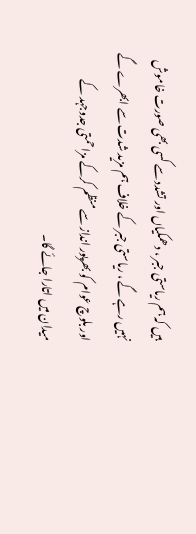ہیں کہ ہم ریاستی جبر ، دھمکیاں اور تشدد سے کسی بھی صورت خاموش نہیں رہے گے ، ریاستی جبر کے خلاف ہم مزید شدت سے ابھرے گے اور بلوچ عوام کو بھرپور انداز سے منظم کرکے مزاحمتی جدوجہد کے میدان میں اتارا جائے گا۔